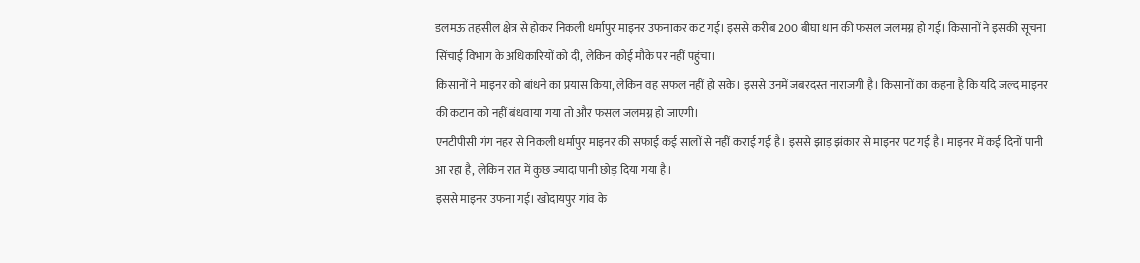डलमऊ तहसील क्षेत्र से होकर निकली धर्मापुर माइनर उफनाकर कट गई। इससे करीब 200 बीघा धान की फसल जलमग्न हो गई। किसानों ने इसकी सूचना सिंचाई विभाग के अधिकारियों को दी, लेकिन कोई मौके पर नहीं पहुंचा।
किसानों ने माइनर को बांधने का प्रयास किया, लेकिन वह सफल नहीं हो सके। इससे उनमें जबरदस्त नाराजगी है। किसानों का कहना है कि यदि जल्द माइनर की कटान को नहीं बंधवाया गया तो और फसल जलमग्न हो जाएगी।
एनटीपीसी गंग नहर से निकली धर्मापुर माइनर की सफाई कई सालों से नहीं कराई गई है। इससे झाड़ झंकार से माइनर पट गई है। माइनर में कई दिनों पानी आ रहा है, लेकिन रात में कुछ ज्यादा पानी छोड़ दिया गया है।
इससे माइनर उफना गई। खोदायपुर गांव के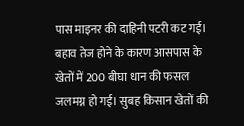पास माइनर की दाहिनी पटरी कट गई। बहाव तेज होने के कारण आसपास के खेतों में 200 बीघा धान की फसल जलमग्न हो गई। सुबह किसान खेतों की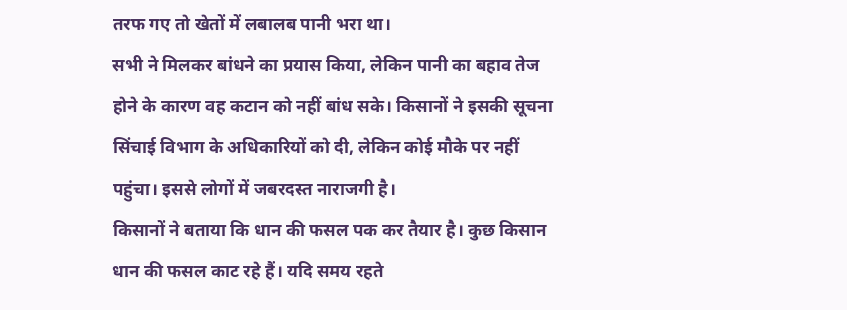तरफ गए तो खेतों में लबालब पानी भरा था।
सभी ने मिलकर बांधने का प्रयास किया, लेकिन पानी का बहाव तेज होने के कारण वह कटान को नहीं बांध सके। किसानों ने इसकी सूचना सिंचाई विभाग के अधिकारियों को दी, लेकिन कोई मौके पर नहीं पहुंचा। इससे लोगों में जबरदस्त नाराजगी है।
किसानों ने बताया कि धान की फसल पक कर तैयार है। कुछ किसान धान की फसल काट रहे हैं। यदि समय रहते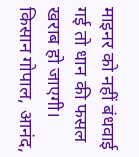माइनर को नहीं बंधवाई गई तो धान की फसल खराब हो जाएगी। किसान गोपाल, आनंद,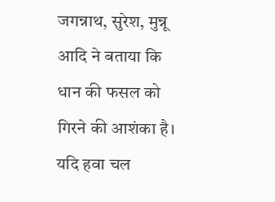जगन्नाथ, सुरेश, मुन्नू आदि ने बताया कि धान की फसल को गिरने की आशंका है। यदि हवा चल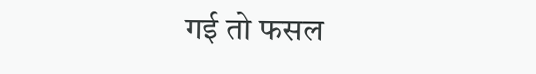गई तो फसल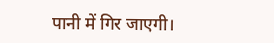पानी में गिर जाएगी।